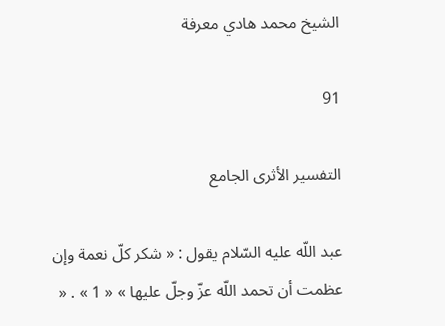الشيخ محمد هادي معرفة

91

التفسير الأثرى الجامع

عبد اللّه عليه السّلام يقول : « شكر كلّ نعمة وإن عظمت أن تحمد اللّه عزّ وجلّ عليها » « 1 » . «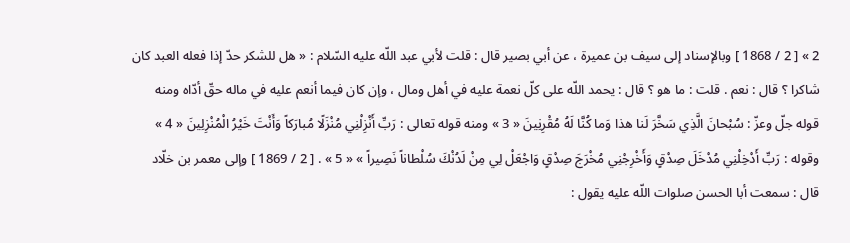2 » [ 2 / 1868 ] وبالإسناد إلى سيف بن عميرة ، عن أبي بصير قال : قلت لأبي عبد اللّه عليه السّلام : « هل للشكر حدّ إذا فعله العبد كان شاكرا ؟ قال : نعم . قلت : ما هو ؟ قال : يحمد اللّه على كلّ نعمة عليه في أهل ومال ، وإن كان فيما أنعم عليه في ماله حقّ أدّاه ومنه قوله جلّ وعزّ : سُبْحانَ الَّذِي سَخَّرَ لَنا هذا وَما كُنَّا لَهُ مُقْرِنِينَ « 3 » ومنه قوله تعالى : رَبِّ أَنْزِلْنِي مُنْزَلًا مُبارَكاً وَأَنْتَ خَيْرُ الْمُنْزِلِينَ « 4 » وقوله : رَبِّ أَدْخِلْنِي مُدْخَلَ صِدْقٍ وَأَخْرِجْنِي مُخْرَجَ صِدْقٍ وَاجْعَلْ لِي مِنْ لَدُنْكَ سُلْطاناً نَصِيراً » « 5 » . [ 2 / 1869 ] وإلى معمر بن خلّاد قال : سمعت أبا الحسن صلوات اللّه عليه يقول :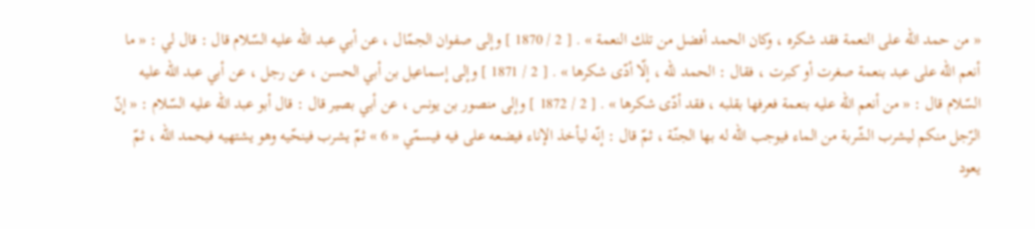« من حمد اللّه على النعمة فقد شكره ، وكان الحمد أفضل من تلك النعمة » . [ 2 / 1870 ] وإلى صفوان الجمّال ، عن أبي عبد اللّه عليه السّلام قال : قال لي : « ما أنعم اللّه على عبد بنعمة صغرت أو كبرت ، فقال : الحمد للّه ، إلّا أدّى شكرها » . [ 2 / 1871 ] وإلى إسماعيل بن أبي الحسن ، عن رجل ، عن أبي عبد اللّه عليه السّلام قال : « من أنعم اللّه عليه بنعمة فعرفها بقلبه ، فقد أدّى شكرها » . [ 2 / 1872 ] وإلى منصور بن يونس ، عن أبي بصير قال : قال أبو عبد اللّه عليه السّلام : « إنّ الرّجل منكم ليشرب الشّربة من الماء فيوجب اللّه له بها الجنّة ، ثمّ قال : إنّه ليأخذ الإناء فيضعه على فيه فيسمّي « 6 » ثمّ يشرب فينحّيه وهو يشتهيه فيحمد اللّه ، ثمّ يعود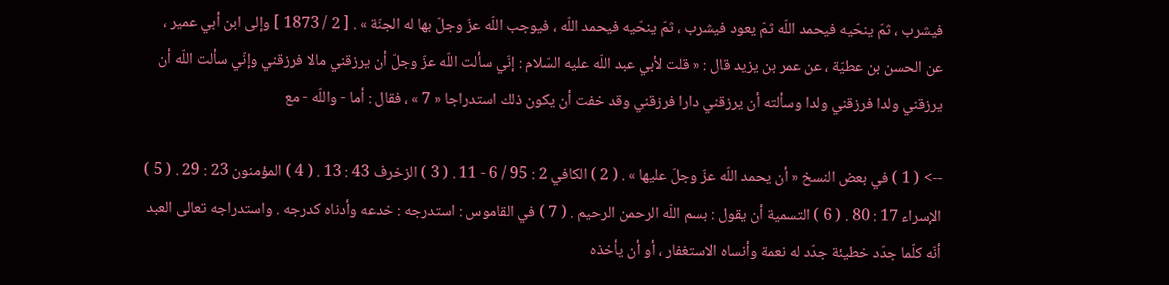فيشرب ، ثمّ ينحّيه فيحمد اللّه ثمّ يعود فيشرب ، ثمّ ينحّيه فيحمد اللّه ، فيوجب اللّه عزّ وجلّ بها له الجنّة » . [ 2 / 1873 ] وإلى ابن أبي عمير ، عن الحسن بن عطيّة ، عن عمر بن يزيد قال : « قلت لأبي عبد اللّه عليه السّلام : إنّي سألت اللّه عزّ وجلّ أن يرزقني مالا فرزقني وإنّي سألت اللّه أن يرزقني ولدا فرزقني ولدا وسألته أن يرزقني دارا فرزقني وقد خفت أن يكون ذلك استدراجا « 7 » ، فقال : أما - واللّه - مع

--> ( 1 ) في بعض النسخ « أن يحمد اللّه عزّ وجلّ عليها » . ( 2 ) الكافي 2 : 95 / 6 - 11 . ( 3 ) الزخرف 43 : 13 . ( 4 ) المؤمنون 23 : 29 . ( 5 ) الإسراء 17 : 80 . ( 6 ) التسمية أن يقول : بسم اللّه الرحمن الرحيم . ( 7 ) في القاموس : استدرجه : خدعه وأدناه كدرجه . واستدراجه تعالى العبد أنّه كلّما جدّد خطيئة جدّد له نعمة وأنساه الاستغفار ، أو أن يأخذه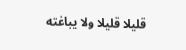قليلا قليلا ولا يباغته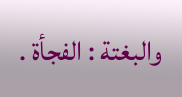والبغتة : الفجأة .